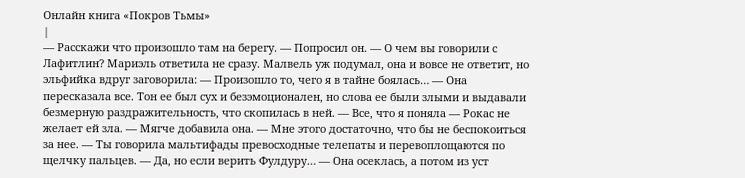Онлайн книга «Покров Тьмы»
|
— Расскажи что произошло там на берегу. — Попросил он. — О чем вы говорили с Лафитлин? Мариэль ответила не сразу. Малвель уж подумал, она и вовсе не ответит, но эльфийка вдруг заговорила: — Произошло то, чего я в тайне боялась… — Она пересказала все. Тон ее был сух и безэмоционален, но слова ее были злыми и выдавали безмерную раздражительность, что скопилась в ней. — Все, что я поняла — Рокас не желает ей зла. — Мягче добавила она. — Мне этого достаточно, что бы не беспокоиться за нее. — Ты говорила мальтифады превосходные телепаты и перевоплощаются по щелчку пальцев. — Да, но если верить Фулдуру… — Она осеклась, а потом из уст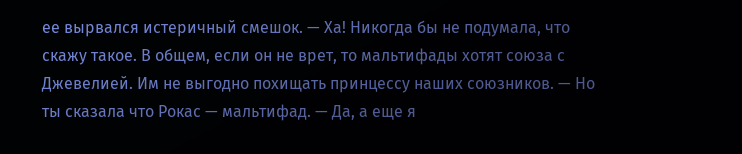ее вырвался истеричный смешок. — Ха! Никогда бы не подумала, что скажу такое. В общем, если он не врет, то мальтифады хотят союза с Джевелией. Им не выгодно похищать принцессу наших союзников. — Но ты сказала что Рокас — мальтифад. — Да, а еще я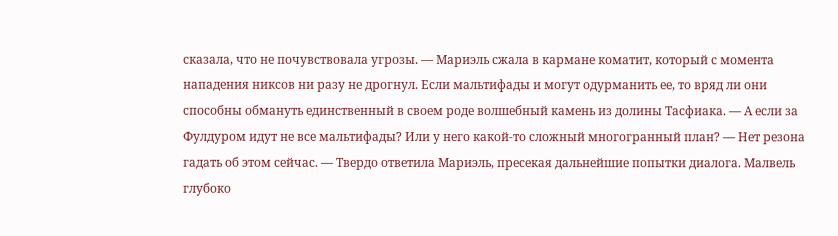сказала, что не почувствовала угрозы. — Мариэль сжала в кармане коматит, который с момента нападения никсов ни разу не дрогнул. Если мальтифады и могут одурманить ее, то вряд ли они способны обмануть единственный в своем роде волшебный камень из долины Тасфиака. — А если за Фулдуром идут не все мальтифады? Или у него какой-то сложный многогранный план? — Нет резона гадать об этом сейчас. — Твердо ответила Мариэль, пресекая дальнейшие попытки диалога. Малвель глубоко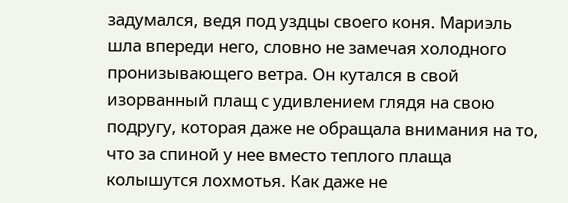задумался, ведя под уздцы своего коня. Мариэль шла впереди него, словно не замечая холодного пронизывающего ветра. Он кутался в свой изорванный плащ с удивлением глядя на свою подругу, которая даже не обращала внимания на то, что за спиной у нее вместо теплого плаща колышутся лохмотья. Как даже не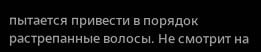пытается привести в порядок растрепанные волосы. Не смотрит на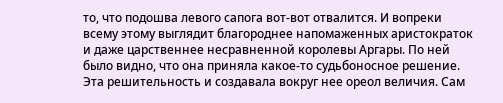то, что подошва левого сапога вот-вот отвалится. И вопреки всему этому выглядит благороднее напомаженных аристократок и даже царственнее несравненной королевы Аргары. По ней было видно, что она приняла какое-то судьбоносное решение. Эта решительность и создавала вокруг нее ореол величия. Сам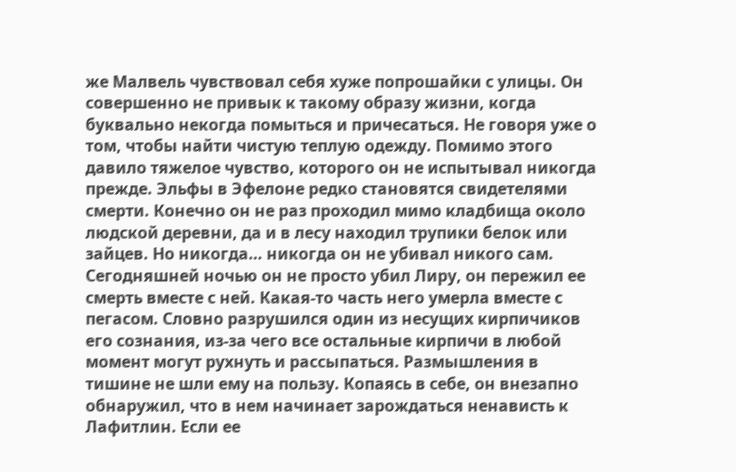же Малвель чувствовал себя хуже попрошайки с улицы. Он совершенно не привык к такому образу жизни, когда буквально некогда помыться и причесаться. Не говоря уже о том, чтобы найти чистую теплую одежду. Помимо этого давило тяжелое чувство, которого он не испытывал никогда прежде. Эльфы в Эфелоне редко становятся свидетелями смерти. Конечно он не раз проходил мимо кладбища около людской деревни, да и в лесу находил трупики белок или зайцев. Но никогда… никогда он не убивал никого сам. Сегодняшней ночью он не просто убил Лиру, он пережил ее смерть вместе с ней. Какая-то часть него умерла вместе с пегасом. Словно разрушился один из несущих кирпичиков его сознания, из-за чего все остальные кирпичи в любой момент могут рухнуть и рассыпаться. Размышления в тишине не шли ему на пользу. Копаясь в себе, он внезапно обнаружил, что в нем начинает зарождаться ненависть к Лафитлин. Если ее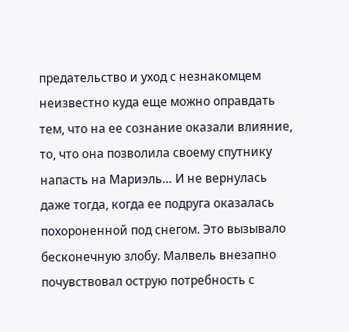предательство и уход с незнакомцем неизвестно куда еще можно оправдать тем, что на ее сознание оказали влияние, то, что она позволила своему спутнику напасть на Мариэль… И не вернулась даже тогда, когда ее подруга оказалась похороненной под снегом. Это вызывало бесконечную злобу. Малвель внезапно почувствовал острую потребность с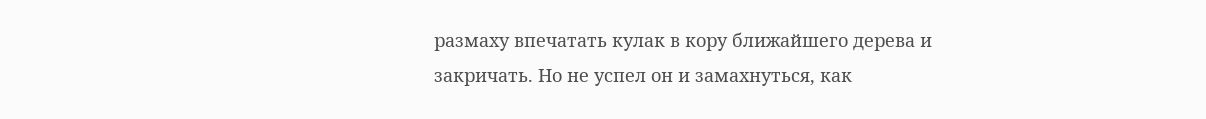размаху впечатать кулак в кору ближайшего дерева и закричать. Но не успел он и замахнуться, как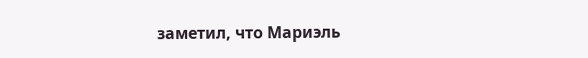заметил, что Мариэль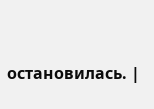остановилась. |